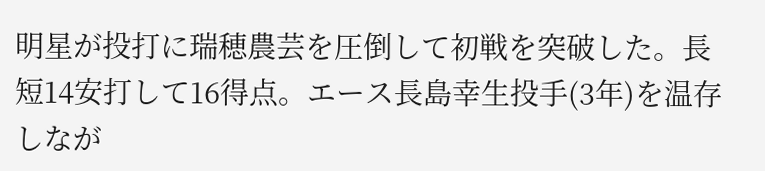明星が投打に瑞穂農芸を圧倒して初戦を突破した。長短14安打して16得点。エース長島幸生投手(3年)を温存しなが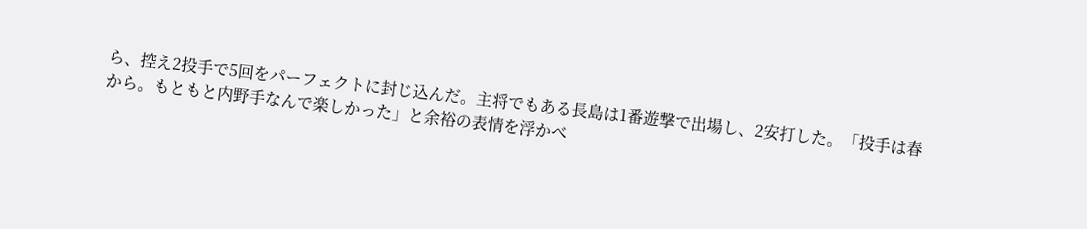ら、控え2投手で5回をパーフェクトに封じ込んだ。主将でもある長島は1番遊撃で出場し、2安打した。「投手は春から。もともと内野手なんで楽しかった」と余裕の表情を浮かべ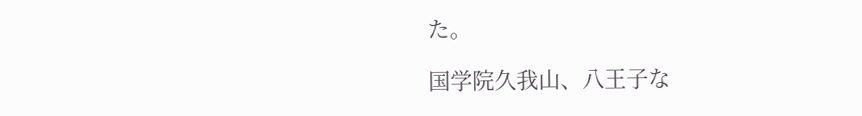た。

国学院久我山、八王子な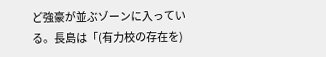ど強豪が並ぶゾーンに入っている。長島は「(有力校の存在を)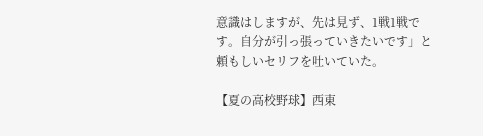意識はしますが、先は見ず、1戦1戦です。自分が引っ張っていきたいです」と頼もしいセリフを吐いていた。

【夏の高校野球】西東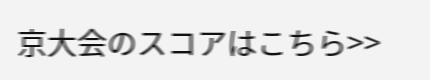京大会のスコアはこちら>>